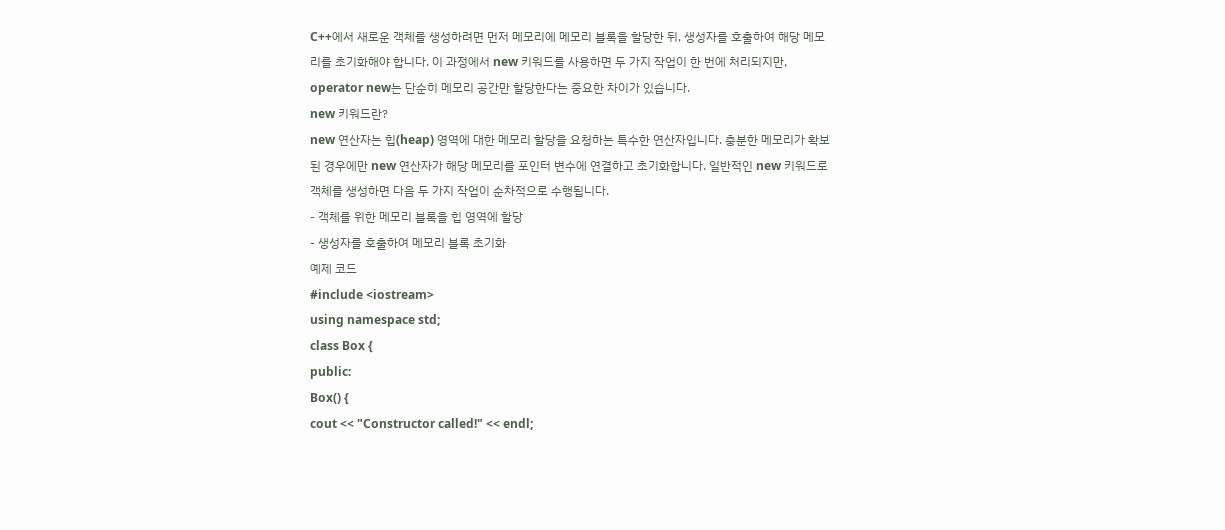C++에서 새로운 객체를 생성하려면 먼저 메모리에 메모리 블록을 할당한 뒤, 생성자를 호출하여 해당 메모리를 초기화해야 합니다. 이 과정에서 new 키워드를 사용하면 두 가지 작업이 한 번에 처리되지만, operator new는 단순히 메모리 공간만 할당한다는 중요한 차이가 있습니다.
new 키워드란?
new 연산자는 힙(heap) 영역에 대한 메모리 할당을 요청하는 특수한 연산자입니다. 충분한 메모리가 확보된 경우에만 new 연산자가 해당 메모리를 포인터 변수에 연결하고 초기화합니다. 일반적인 new 키워드로 객체를 생성하면 다음 두 가지 작업이 순차적으로 수행됩니다.
- 객체를 위한 메모리 블록을 힙 영역에 할당
- 생성자를 호출하여 메모리 블록 초기화
예제 코드
#include <iostream>
using namespace std;
class Box {
public:
Box() {
cout << "Constructor called!" << endl;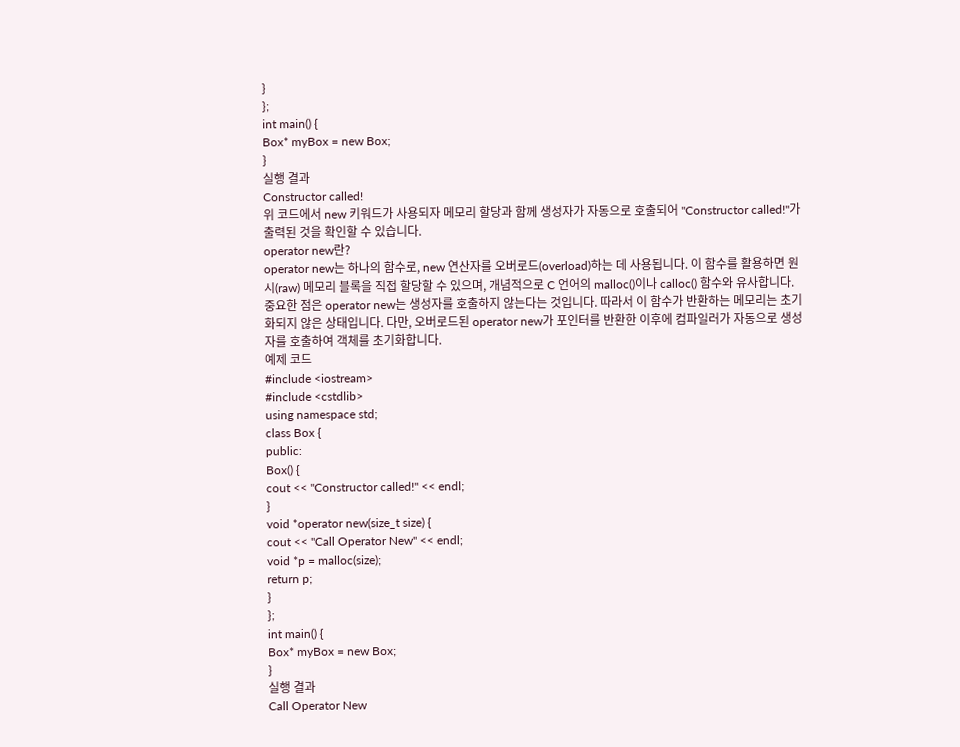}
};
int main() {
Box* myBox = new Box;
}
실행 결과
Constructor called!
위 코드에서 new 키워드가 사용되자 메모리 할당과 함께 생성자가 자동으로 호출되어 "Constructor called!"가 출력된 것을 확인할 수 있습니다.
operator new란?
operator new는 하나의 함수로, new 연산자를 오버로드(overload)하는 데 사용됩니다. 이 함수를 활용하면 원시(raw) 메모리 블록을 직접 할당할 수 있으며, 개념적으로 C 언어의 malloc()이나 calloc() 함수와 유사합니다.
중요한 점은 operator new는 생성자를 호출하지 않는다는 것입니다. 따라서 이 함수가 반환하는 메모리는 초기화되지 않은 상태입니다. 다만, 오버로드된 operator new가 포인터를 반환한 이후에 컴파일러가 자동으로 생성자를 호출하여 객체를 초기화합니다.
예제 코드
#include <iostream>
#include <cstdlib>
using namespace std;
class Box {
public:
Box() {
cout << "Constructor called!" << endl;
}
void *operator new(size_t size) {
cout << "Call Operator New" << endl;
void *p = malloc(size);
return p;
}
};
int main() {
Box* myBox = new Box;
}
실행 결과
Call Operator New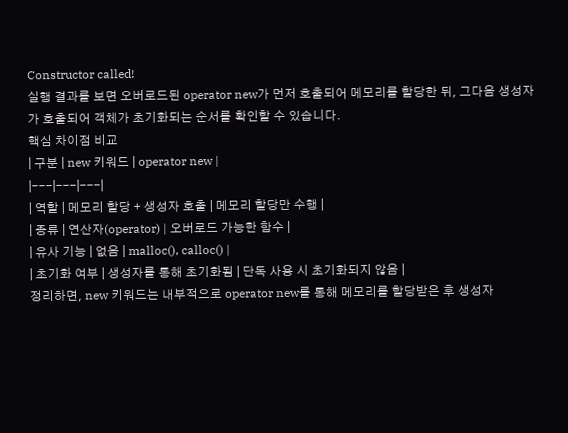Constructor called!
실행 결과를 보면 오버로드된 operator new가 먼저 호출되어 메모리를 할당한 뒤, 그다음 생성자가 호출되어 객체가 초기화되는 순서를 확인할 수 있습니다.
핵심 차이점 비교
| 구분 | new 키워드 | operator new |
|---|---|---|
| 역할 | 메모리 할당 + 생성자 호출 | 메모리 할당만 수행 |
| 종류 | 연산자(operator) | 오버로드 가능한 함수 |
| 유사 기능 | 없음 | malloc(), calloc() |
| 초기화 여부 | 생성자를 통해 초기화됨 | 단독 사용 시 초기화되지 않음 |
정리하면, new 키워드는 내부적으로 operator new를 통해 메모리를 할당받은 후 생성자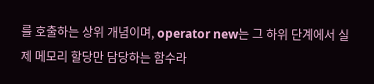를 호출하는 상위 개념이며, operator new는 그 하위 단계에서 실제 메모리 할당만 담당하는 함수라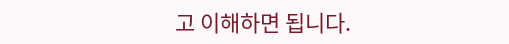고 이해하면 됩니다.